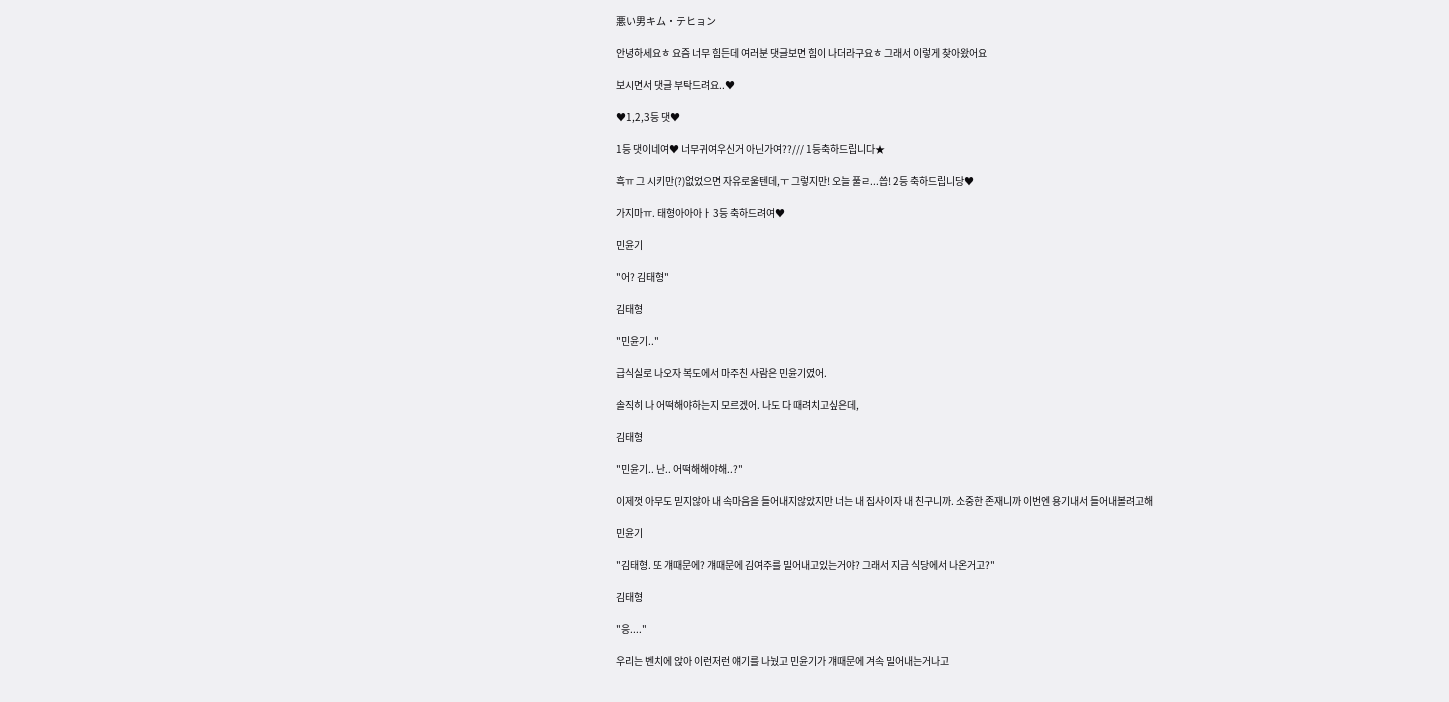悪い男キム・テヒョン

안녕하세요ㅎ 요즘 너무 힘든데 여러분 댓글보면 힘이 나더라구요ㅎ 그래서 이렇게 찾아왔어요

보시면서 댓글 부탁드려요..♥

♥1,2,3등 댓♥

1등 댓이네여♥ 너무귀여우신거 아닌가여??/// 1등축하드립니다★

흑ㅠ 그 시키만(?)없었으면 자유로울텐데,ㅜ 그렇지만! 오늘 풀ㄹ...씁! 2등 축하드립니당♥

가지마ㅠ. 태형아아아ㅏ 3등 축하드려여♥

민윤기

"어? 김태형"

김태형

"민윤기.."

급식실로 나오자 복도에서 마주친 사람은 민윤기였어.

솔직히 나 어떡해야하는지 모르겠어. 나도 다 때려치고싶은데,

김태형

"민윤기.. 난.. 어떡해해야해..?"

이제껏 아무도 믿지않아 내 속마음을 들어내지않았지만 너는 내 집사이자 내 친구니까. 소중한 존재니까 이번엔 용기내서 들어내볼려고해

민윤기

"김태형. 또 걔때문에? 걔때문에 김여주를 밀어내고있는거야? 그래서 지금 식당에서 나온거고?"

김태형

"응...."

우리는 벤치에 앉아 이런저런 얘기를 나눴고 민윤기가 걔때문에 겨속 밀어내는거나고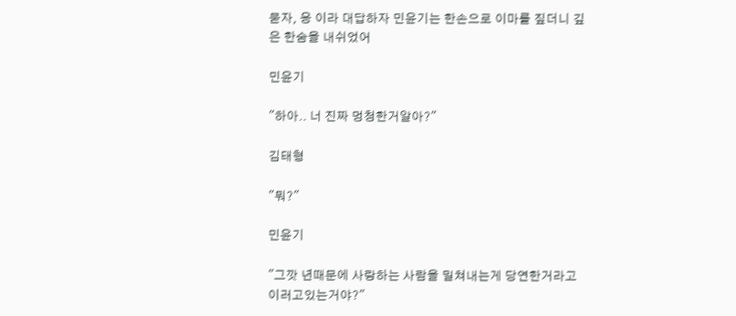묻자, 응 이라 대답하자 민윤기는 한손으로 이마를 짚더니 깊은 한숨을 내쉬었어

민윤기

"하아.. 너 진짜 멍청한거알아?"

김태형

"뭐?"

민윤기

"그깟 년때문에 사랑하는 사람을 밀쳐내는게 당연한거라고 이러고있는거야?"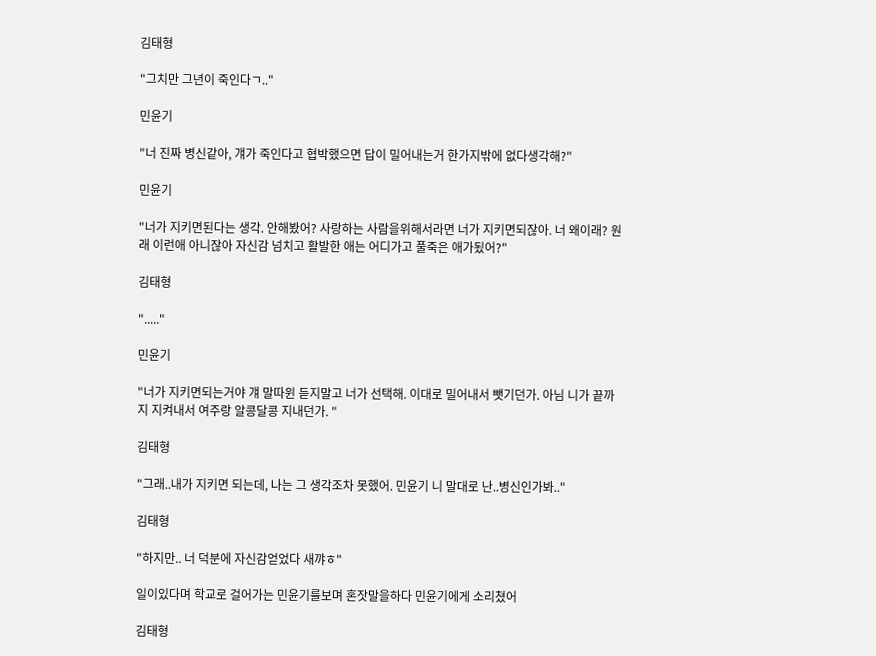김태형

"그치만 그년이 죽인다ㄱ.."

민윤기

"너 진짜 병신같아, 걔가 죽인다고 협박했으면 답이 밀어내는거 한가지밖에 없다생각해?"

민윤기

"너가 지키면된다는 생각. 안해봤어? 사랑하는 사람을위해서라면 너가 지키면되잖아. 너 왜이래? 원래 이런애 아니잖아 자신감 넘치고 활발한 애는 어디가고 풀죽은 애가됬어?"

김태형

"....."

민윤기

"너가 지키면되는거야 걔 말따윈 듣지말고 너가 선택해. 이대로 밀어내서 뺏기던가. 아님 니가 끝까지 지켜내서 여주랑 알콩달콩 지내던가. "

김태형

"그래..내가 지키면 되는데, 나는 그 생각조차 못했어. 민윤기 니 말대로 난..병신인가봐.."

김태형

"하지만.. 너 덕분에 자신감얻었다 새꺄ㅎ"

일이있다며 학교로 걸어가는 민윤기를보며 혼잣말을하다 민윤기에게 소리쳤어

김태형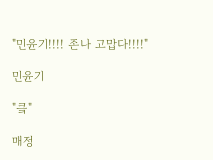"민윤기!!!! 존나 고맙다!!!!"

민윤기

"킄"

매정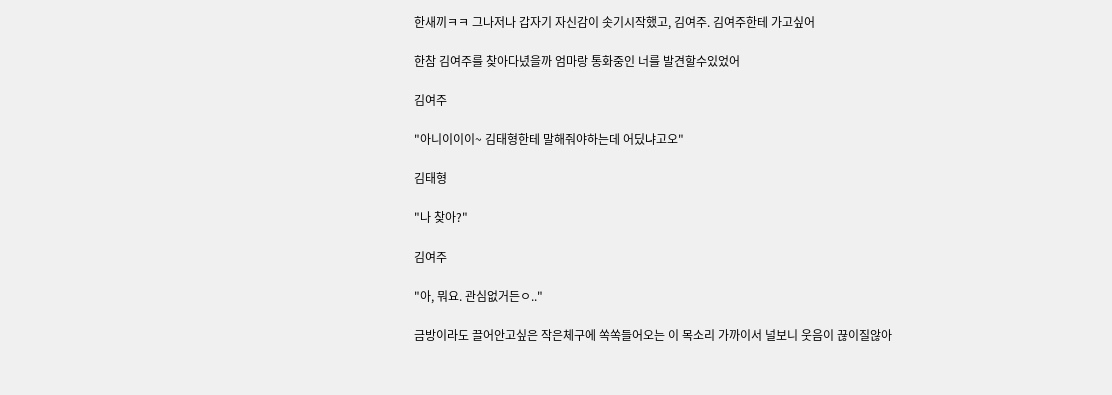한새끼ㅋㅋ 그나저나 갑자기 자신감이 솟기시작했고, 김여주. 김여주한테 가고싶어

한참 김여주를 찾아다녔을까 엄마랑 통화중인 너를 발견할수있었어

김여주

"아니이이이~ 김태형한테 말해줘야하는데 어딨냐고오"

김태형

"나 찾아?"

김여주

"아, 뭐요. 관심없거든ㅇ.."

금방이라도 끌어안고싶은 작은체구에 쏙쏙들어오는 이 목소리 가까이서 널보니 웃음이 끊이질않아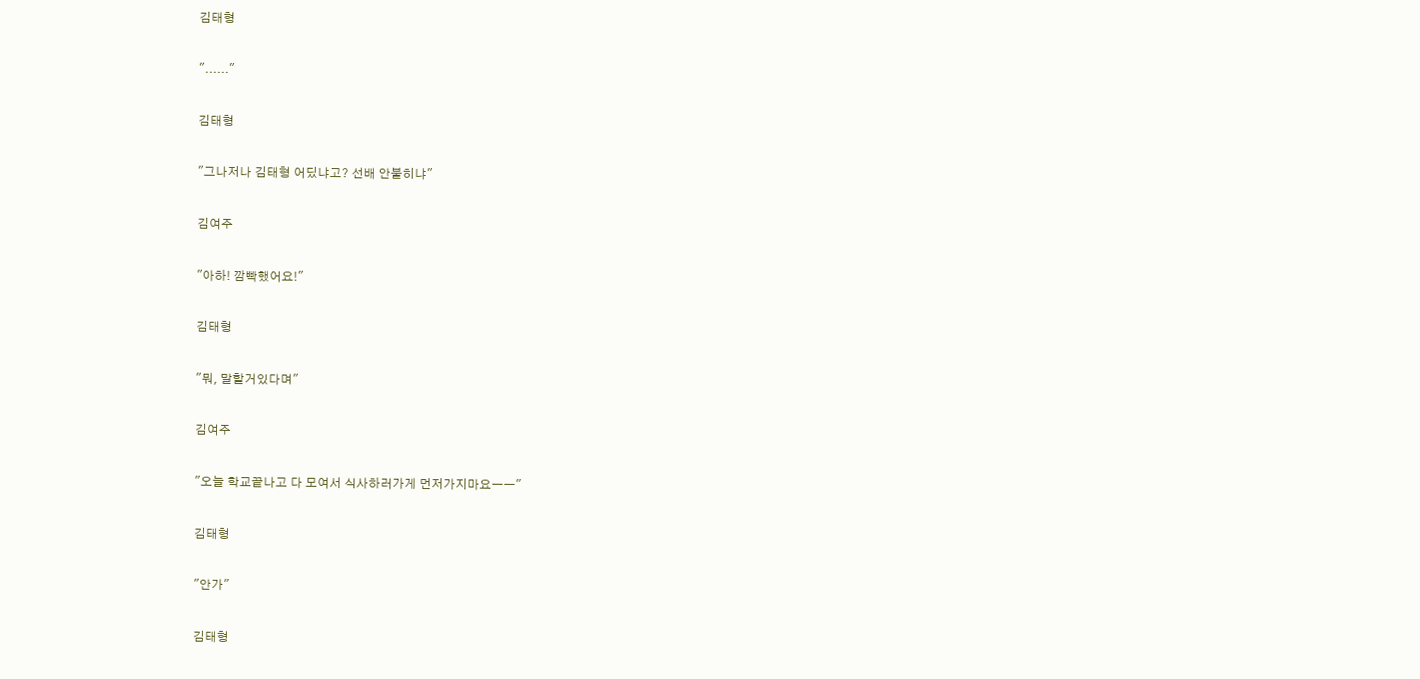김태형

"......"

김태형

"그나저나 김태형 어딨냐고? 선배 안붙히냐"

김여주

"아하! 깜빡했어요!"

김태형

"뭐, 말할거있다며"

김여주

"오늘 학교끝나고 다 모여서 식사하러가게 먼저가지마요ㅡㅡ"

김태형

"안가"

김태형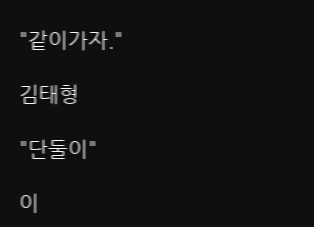"같이가자."

김태형

"단둘이"

이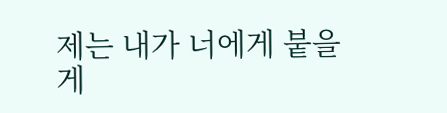제는 내가 너에게 붙을게